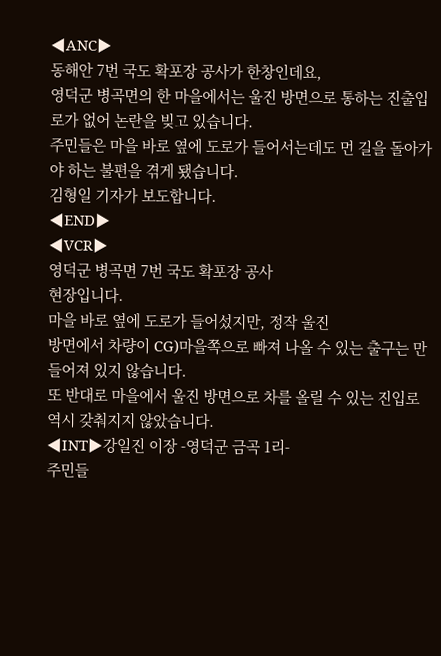◀ANC▶
동해안 7번 국도 확포장 공사가 한창인데요,
영덕군 병곡면의 한 마을에서는 울진 방면으로 통하는 진출입로가 없어 논란을 빚고 있습니다.
주민들은 마을 바로 옆에 도로가 들어서는데도 먼 길을 돌아가야 하는 불편을 겪게 됐습니다.
김형일 기자가 보도합니다.
◀END▶
◀VCR▶
영덕군 병곡면 7번 국도 확포장 공사
현장입니다.
마을 바로 옆에 도로가 들어섰지만, 정작 울진
방면에서 차량이 CG)마을쪽으로 빠져 나올 수 있는 출구는 만들어져 있지 않습니다.
또 반대로 마을에서 울진 방면으로 차를 올릴 수 있는 진입로 역시 갖춰지지 않았습니다.
◀INT▶강일진 이장 -영덕군 금곡 1리-
주민들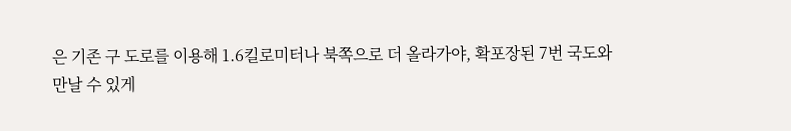은 기존 구 도로를 이용해 1.6킬로미터나 북쪽으로 더 올라가야, 확포장된 7번 국도와
만날 수 있게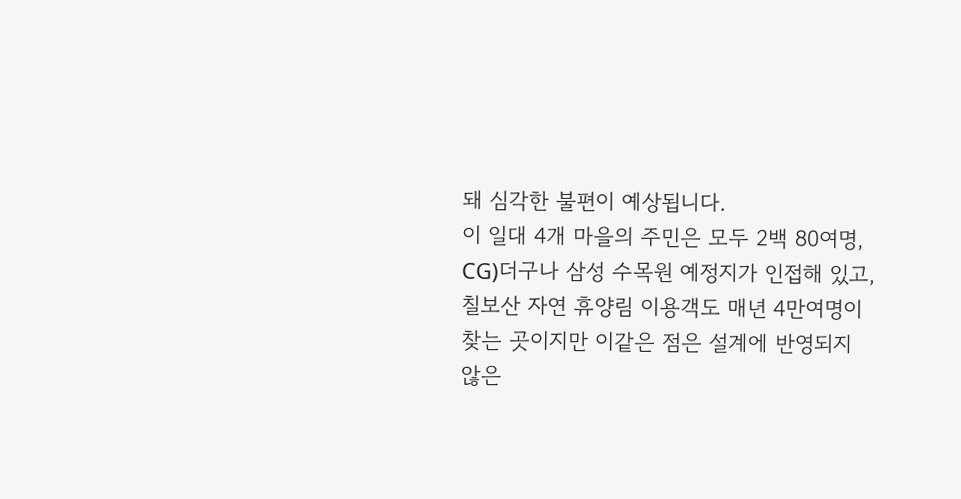돼 심각한 불편이 예상됩니다.
이 일대 4개 마을의 주민은 모두 2백 80여명,
CG)더구나 삼성 수목원 예정지가 인접해 있고,
칠보산 자연 휴양림 이용객도 매년 4만여명이
찾는 곳이지만 이같은 점은 설계에 반영되지
않은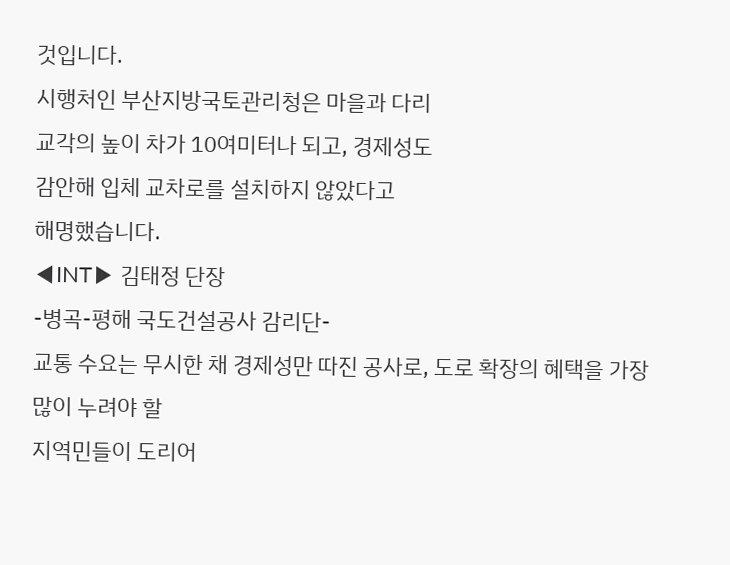것입니다.
시행처인 부산지방국토관리청은 마을과 다리
교각의 높이 차가 10여미터나 되고, 경제성도
감안해 입체 교차로를 설치하지 않았다고
해명했습니다.
◀INT▶ 김태정 단장
-병곡-평해 국도건설공사 감리단-
교통 수요는 무시한 채 경제성만 따진 공사로, 도로 확장의 혜택을 가장 많이 누려야 할
지역민들이 도리어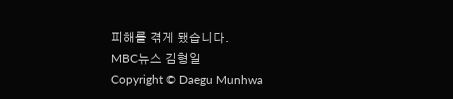피해를 겪게 됐습니다.
MBC뉴스 김형일
Copyright © Daegu Munhwa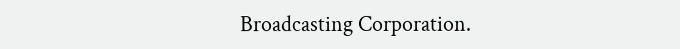Broadcasting Corporation.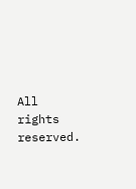All rights reserved.